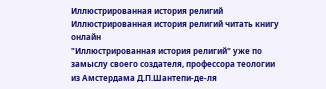Иллюстрированная история религий
Иллюстрированная история религий читать книгу онлайн
"Иллюстрированная история религий" уже по замыслу своего создателя, профессора теологии из Амстердама Д.П.Шантепи-де-ля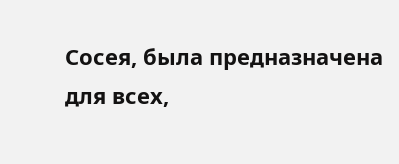Сосея, была предназначена для всех,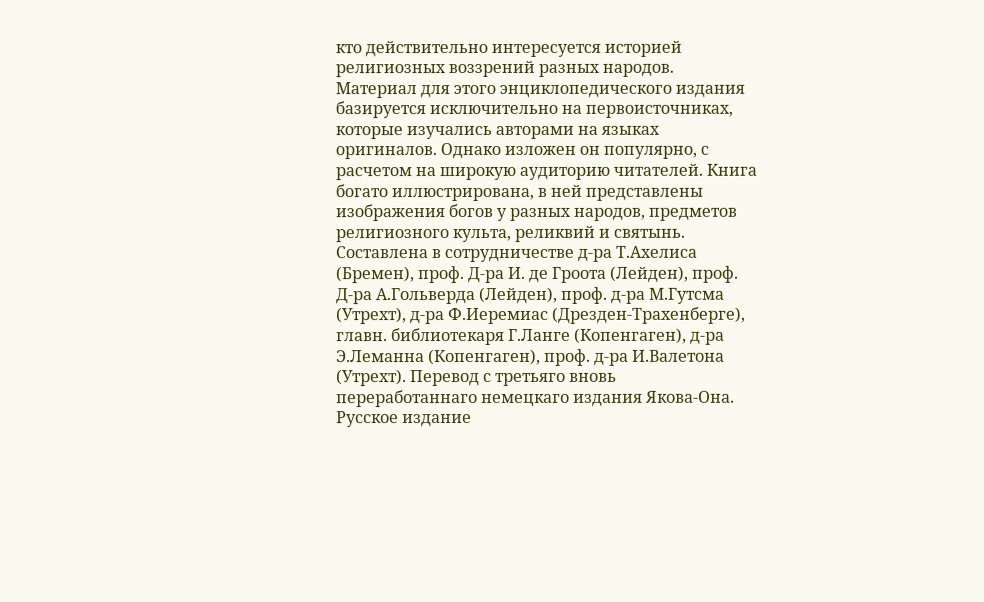кто действительно интересуется историей религиозных воззрений разных народов. Материал для этого энциклопедического издания базируется исключительно на первоисточниках, которые изучались авторами на языках оригиналов. Однако изложен он популярно, с расчетом на широкую аудиторию читателей. Книга богато иллюстрирована, в ней представлены изображения богов у разных народов, предметов религиозного культа, реликвий и святынь.
Составлена в сотрудничестве д-ра Т.Ахелиса (Бремен), проф. Д-ра И. де Гроота (Лейден), проф. Д-ра А.Гольверда (Лейден), проф. д-ра М.Гутсма (Утрехт), д-ра Ф.Иеремиас (Дрезден-Трахенберге), главн. библиотекаря Г.Ланге (Копенгаген), д-ра Э.Леманна (Копенгаген), проф. д-ра И.Валетона (Утрехт). Перевод с третьяго вновь переработаннаго немецкаго издания Якова-Она. Русское издание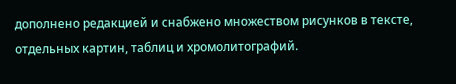дополнено редакцией и снабжено множеством рисунков в тексте, отдельных картин, таблиц и хромолитографий.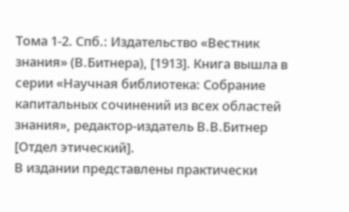Тома 1-2. Спб.: Издательство «Вестник знания» (В.Битнера), [1913]. Книга вышла в серии «Научная библиотека: Собрание капитальных сочинений из всех областей знания», редактор-издатель В.В.Битнер [Отдел этический].
В издании представлены практически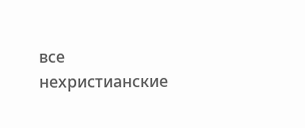все нехристианские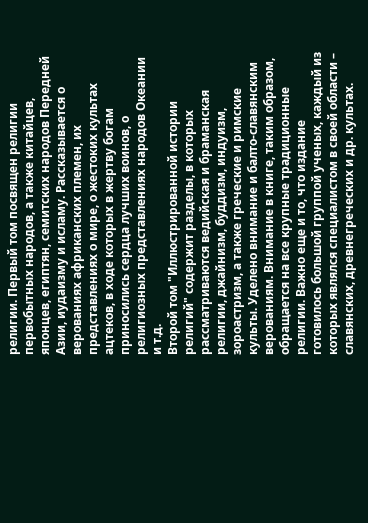религии. Первый том посвящен религии первобытных народов, а также китайцев, японцев, египтян, семитских народов Передней Азии, иудаизму и исламу. Рассказывается о верованиях африканских племен, их представлениях о мире, о жестоких культах ацтеков, в ходе которых в жертву богам приносились сердца лучших воинов, о религиозных представлениях народов Океании и т.д.
Второй том "Иллюстрированной истории религий" содержит разделы, в которых рассматриваются ведийская и браманская религии, джайнизм, буддизм, индуизм, зороастризм, а также греческие и римские культы. Уделено внимание и балто-славянским верованиям. Внимание в книге, таким образом, обращается на все крупные традиционные религии. Важно еще и то, что издание готовилось большой группой ученых, каждый из которых являлся специалистом в своей области – славянских, древнегреческих и др. культах.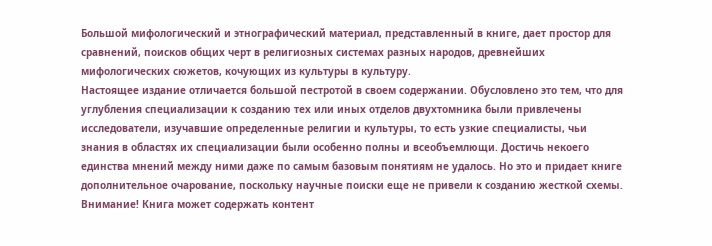Большой мифологический и этнографический материал, представленный в книге, дает простор для сравнений, поисков общих черт в религиозных системах разных народов, древнейших мифологических сюжетов, кочующих из культуры в культуру.
Настоящее издание отличается большой пестротой в своем содержании. Обусловлено это тем, что для углубления специализации к созданию тех или иных отделов двухтомника были привлечены исследователи, изучавшие определенные религии и культуры, то есть узкие специалисты, чьи знания в областях их специализации были особенно полны и всеобъемлющи. Достичь некоего единства мнений между ними даже по самым базовым понятиям не удалось. Но это и придает книге дополнительное очарование, поскольку научные поиски еще не привели к созданию жесткой схемы.
Внимание! Книга может содержать контент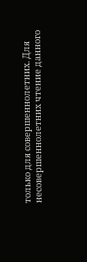только для совершеннолетних. Для несовершеннолетних чтение данного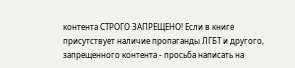контента СТРОГО ЗАПРЕЩЕНО! Если в книге присутствует наличие пропаганды ЛГБТ и другого, запрещенного контента - просьба написать на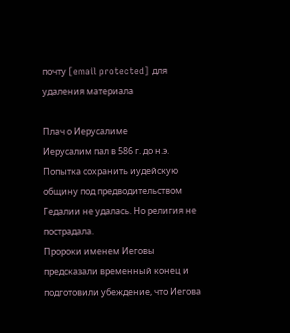почту [email protected] для удаления материала

Плач о Иерусалиме
Иерусалим пал в 586 г. до н.э. Попытка сохранить иудейскую общину под предводительством Гедалии не удалась. Но религия не пострадала.
Пророки именем Иеговы предсказали временный конец и подготовили убеждение, что Иегова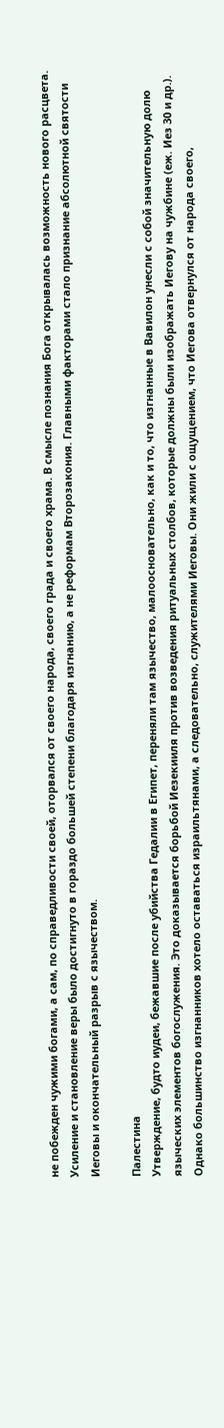не побежден чужими богами, а сам, по справедливости своей, оторвался от своего народа, своего града и своего храма. В смысле познания Бога открывалась возможность нового расцвета.
Усиление и становление веры было достигнуто в гораздо большей степени благодаря изгнанию, а не реформам Второзакония. Главными факторами стало признание абсолютной святости Иеговы и окончательный разрыв с язычеством.

Палестина
Утверждение, будто иудеи, бежавшие после убийства Гедалии в Египет, переняли там язычество, малоосновательно, как и то, что изгнанные в Вавилон унесли с собой значительную долю языческих элементов богослужения. Это доказывается борьбой Иезекииля против возведения ритуальных столбов, которые должны были изображать Иегову на чужбине (еж. Иез 30 и др.). Однако большинство изгнанников хотело оставаться израильтянами, а следовательно, служителями Иеговы. Они жили с ощущением, что Иегова отвернулся от народа своего,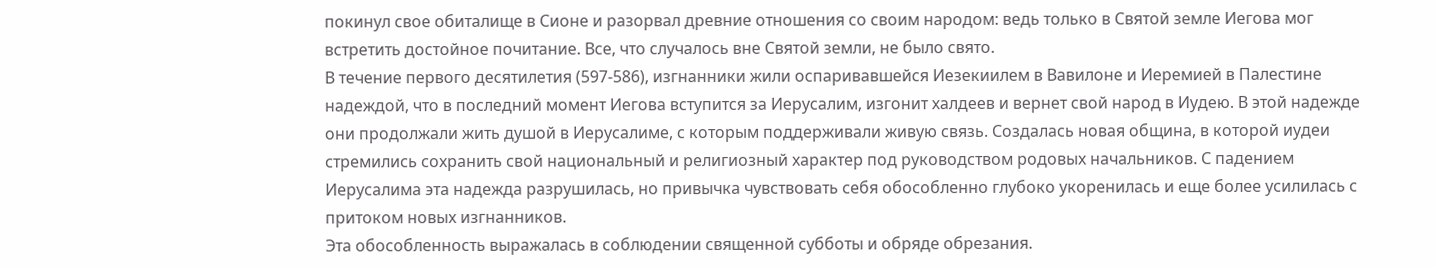покинул свое обиталище в Сионе и разорвал древние отношения со своим народом: ведь только в Святой земле Иегова мог встретить достойное почитание. Все, что случалось вне Святой земли, не было свято.
В течение первого десятилетия (597-586), изгнанники жили оспаривавшейся Иезекиилем в Вавилоне и Иеремией в Палестине надеждой, что в последний момент Иегова вступится за Иерусалим, изгонит халдеев и вернет свой народ в Иудею. В этой надежде они продолжали жить душой в Иерусалиме, с которым поддерживали живую связь. Создалась новая община, в которой иудеи стремились сохранить свой национальный и религиозный характер под руководством родовых начальников. С падением Иерусалима эта надежда разрушилась, но привычка чувствовать себя обособленно глубоко укоренилась и еще более усилилась с притоком новых изгнанников.
Эта обособленность выражалась в соблюдении священной субботы и обряде обрезания.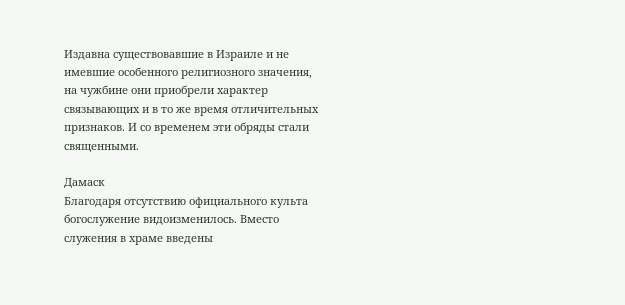Издавна существовавшие в Израиле и не имевшие особенного религиозного значения, на чужбине они приобрели характер связывающих и в то же время отличительных признаков. И со временем эти обряды стали священными.

Дамаск
Благодаря отсутствию официального культа богослужение видоизменилось. Вместо служения в храме введены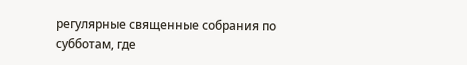регулярные священные собрания по субботам, где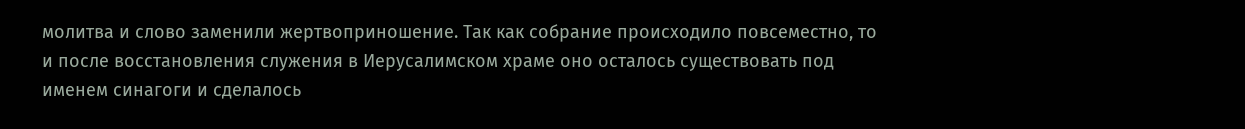молитва и слово заменили жертвоприношение. Так как собрание происходило повсеместно, то и после восстановления служения в Иерусалимском храме оно осталось существовать под именем синагоги и сделалось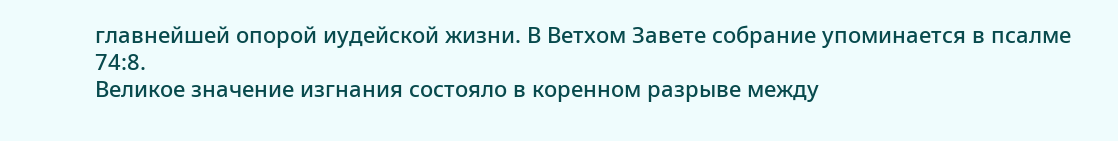главнейшей опорой иудейской жизни. В Ветхом Завете собрание упоминается в псалме 74:8.
Великое значение изгнания состояло в коренном разрыве между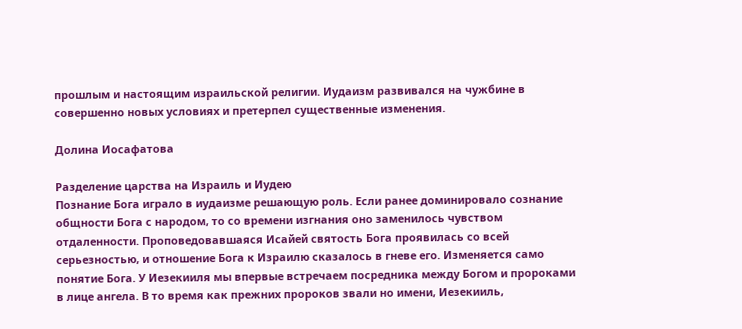прошлым и настоящим израильской религии. Иудаизм развивался на чужбине в совершенно новых условиях и претерпел существенные изменения.

Долина Иосафатова

Разделение царства на Израиль и Иудею
Познание Бога играло в иудаизме решающую роль. Если ранее доминировало сознание общности Бога с народом, то со времени изгнания оно заменилось чувством отдаленности. Проповедовавшаяся Исайей святость Бога проявилась со всей серьезностью, и отношение Бога к Израилю сказалось в гневе его. Изменяется само понятие Бога. У Иезекииля мы впервые встречаем посредника между Богом и пророками в лице ангела. В то время как прежних пророков звали но имени, Иезекииль,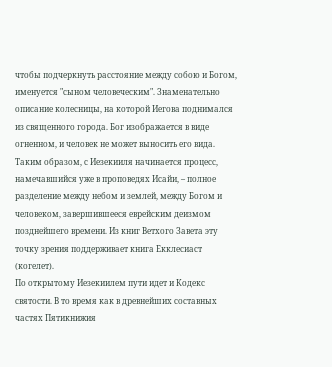чтобы подчеркнуть расстояние между собою и Богом, именуется "сыном человеческим". Знаменательно описание колесницы, на которой Иегова поднимался из священного города. Бог изображается в виде огненном, и человек не может выносить его вида. Таким образом, с Иезекииля начинается процесс, намечавшийся уже в проповедях Исайи, – полное разделение между небом и землей, между Богом и человеком, завершившееся еврейским деизмом позднейшего времени. Из книг Ветхого Завета эту точку зрения поддерживает книга Екклесиаст (когелет).
По открытому Иезекиилем пути идет и Кодекс святости. В то время как в древнейших составных частях Пятикнижия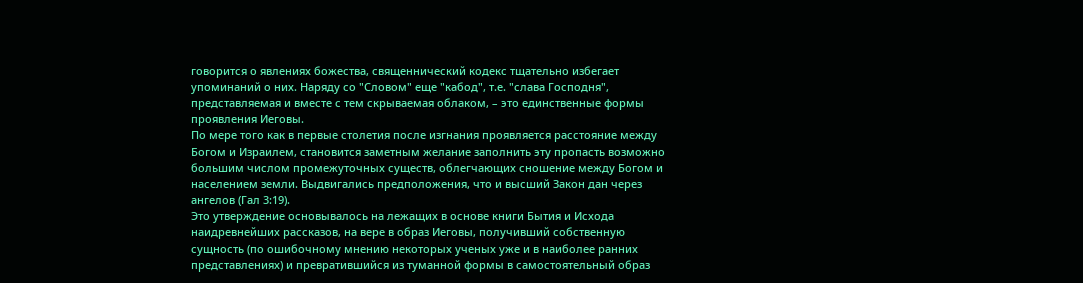говорится о явлениях божества, священнический кодекс тщательно избегает упоминаний о них. Наряду со "Словом" еще "кабод", т.е. "слава Господня", представляемая и вместе с тем скрываемая облаком, – это единственные формы проявления Иеговы.
По мере того как в первые столетия после изгнания проявляется расстояние между Богом и Израилем, становится заметным желание заполнить эту пропасть возможно большим числом промежуточных существ, облегчающих сношение между Богом и населением земли. Выдвигались предположения, что и высший Закон дан через ангелов (Гал 3:19).
Это утверждение основывалось на лежащих в основе книги Бытия и Исхода наидревнейших рассказов, на вере в образ Иеговы, получивший собственную сущность (по ошибочному мнению некоторых ученых уже и в наиболее ранних представлениях) и превратившийся из туманной формы в самостоятельный образ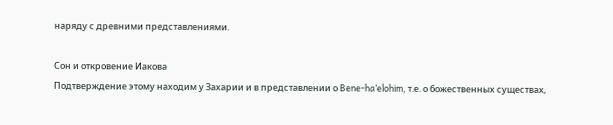наряду с древними представлениями.

Сон и откровение Иакова
Подтверждение этому находим у Захарии и в представлении о Bene-ha’elohim, т.е. о божественных существах,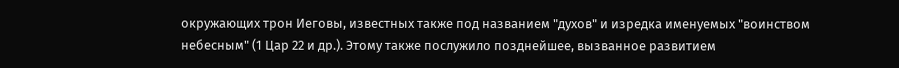окружающих трон Иеговы, известных также под названием "духов" и изредка именуемых "воинством небесным" (1 Цар 22 и др.). Этому также послужило позднейшее, вызванное развитием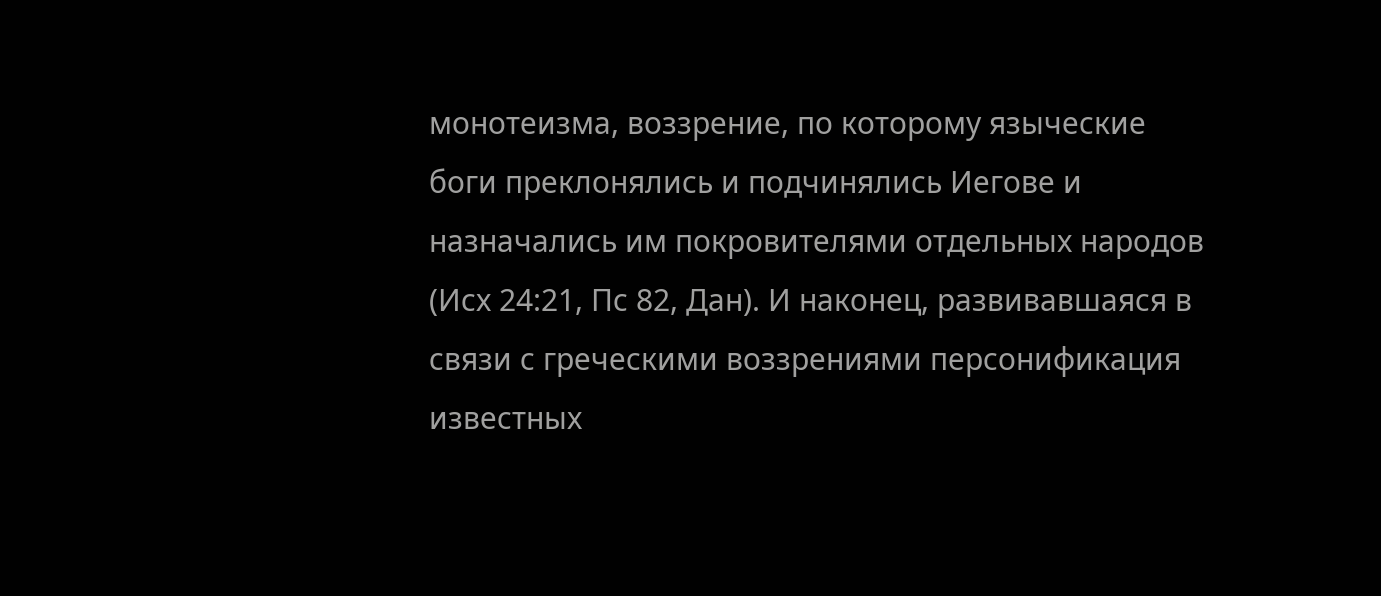монотеизма, воззрение, по которому языческие боги преклонялись и подчинялись Иегове и назначались им покровителями отдельных народов (Исх 24:21, Пс 82, Дан). И наконец, развивавшаяся в связи с греческими воззрениями персонификация известных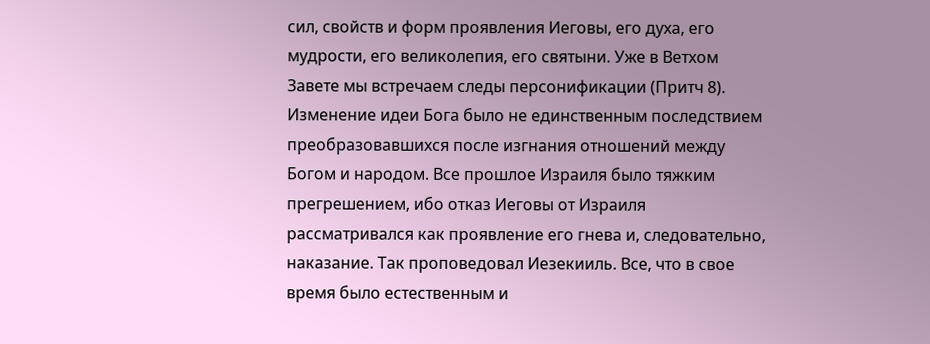сил, свойств и форм проявления Иеговы, его духа, его мудрости, его великолепия, его святыни. Уже в Ветхом Завете мы встречаем следы персонификации (Притч 8).
Изменение идеи Бога было не единственным последствием преобразовавшихся после изгнания отношений между Богом и народом. Все прошлое Израиля было тяжким прегрешением, ибо отказ Иеговы от Израиля рассматривался как проявление его гнева и, следовательно, наказание. Так проповедовал Иезекииль. Все, что в свое время было естественным и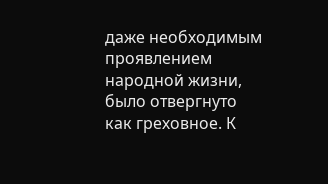даже необходимым проявлением народной жизни, было отвергнуто как греховное. К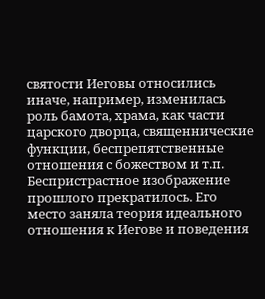святости Иеговы относились иначе, например, изменилась роль бамота, храма, как части царского дворца, священнические функции, беспрепятственные отношения с божеством и т.п. Беспристрастное изображение прошлого прекратилось. Его место заняла теория идеального отношения к Иегове и поведения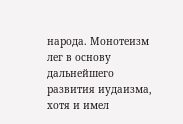народа. Монотеизм лег в основу дальнейшего развития иудаизма, хотя и имел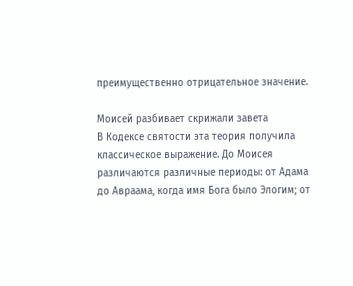преимущественно отрицательное значение.

Моисей разбивает скрижали завета
В Кодексе святости эта теория получила классическое выражение. До Моисея различаются различные периоды: от Адама до Авраама, когда имя Бога было Элогим; от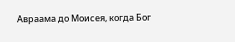Авраама до Моисея, когда Бог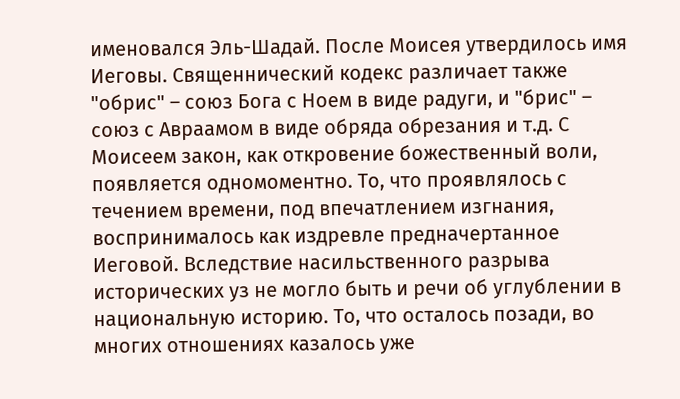именовался Эль-Шадай. После Моисея утвердилось имя Иеговы. Священнический кодекс различает также "обрис" – союз Бога с Ноем в виде радуги, и "брис" – союз с Авраамом в виде обряда обрезания и т.д. С Моисеем закон, как откровение божественный воли, появляется одномоментно. То, что проявлялось с течением времени, под впечатлением изгнания, воспринималось как издревле предначертанное Иеговой. Вследствие насильственного разрыва исторических уз не могло быть и речи об углублении в национальную историю. То, что осталось позади, во многих отношениях казалось уже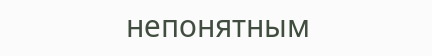непонятным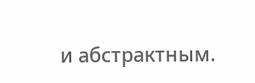и абстрактным.